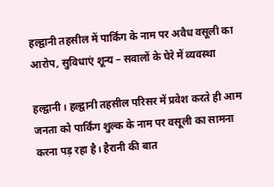हल्द्वानी तहसील में पार्किंग के नाम पर अवैध वसूली का आरोप, सुविधाएं शून्य – सवालों के घेरे में व्यवस्था

हल्द्वानी। हल्द्वानी तहसील परिसर में प्रवेश करते ही आम जनता को पार्किंग शुल्क के नाम पर वसूली का सामना करना पड़ रहा है। हैरानी की बात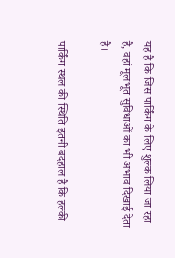यह है कि जिस पार्किंग के लिए शुल्क लिया जा रहा है, वहां मूलभूत सुविधाओं का भी अभाव दिखाई देता है।

पार्किंग स्थल की स्थिति इतनी बदहाल है कि हल्की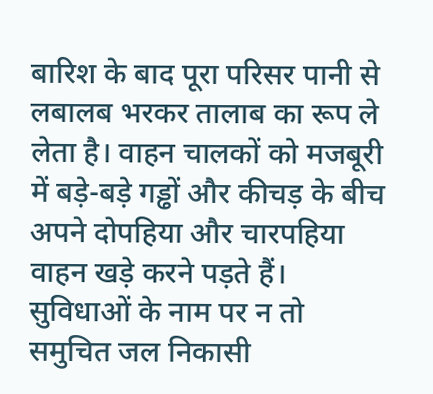बारिश के बाद पूरा परिसर पानी से लबालब भरकर तालाब का रूप ले लेता है। वाहन चालकों को मजबूरी में बड़े-बड़े गड्ढों और कीचड़ के बीच अपने दोपहिया और चारपहिया वाहन खड़े करने पड़ते हैं। सुविधाओं के नाम पर न तो समुचित जल निकासी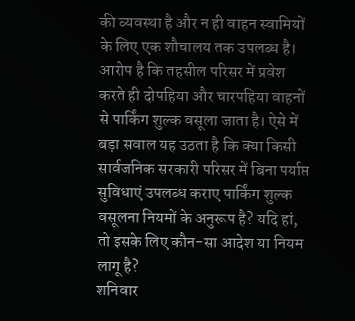की व्यवस्था है और न ही वाहन स्वामियों के लिए एक शौचालय तक उपलब्ध है।
आरोप है कि तहसील परिसर में प्रवेश करते ही दोपहिया और चारपहिया वाहनों से पार्किंग शुल्क वसूला जाता है। ऐसे में बड़ा सवाल यह उठता है कि क्या किसी सार्वजनिक सरकारी परिसर में बिना पर्याप्त सुविधाएं उपलब्ध कराए पार्किंग शुल्क वसूलना नियमों के अनुरूप है? यदि हां, तो इसके लिए कौन-सा आदेश या नियम लागू है?
शनिवार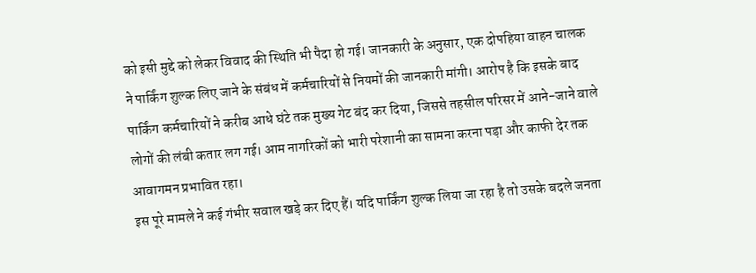को इसी मुद्दे को लेकर विवाद की स्थिति भी पैदा हो गई। जानकारी के अनुसार, एक दोपहिया वाहन चालक ने पार्किंग शुल्क लिए जाने के संबंध में कर्मचारियों से नियमों की जानकारी मांगी। आरोप है कि इसके बाद पार्किंग कर्मचारियों ने करीब आधे घंटे तक मुख्य गेट बंद कर दिया, जिससे तहसील परिसर में आने-जाने वाले लोगों की लंबी कतार लग गई। आम नागरिकों को भारी परेशानी का सामना करना पड़ा और काफी देर तक आवागमन प्रभावित रहा।
इस पूरे मामले ने कई गंभीर सवाल खड़े कर दिए हैं। यदि पार्किंग शुल्क लिया जा रहा है तो उसके बदले जनता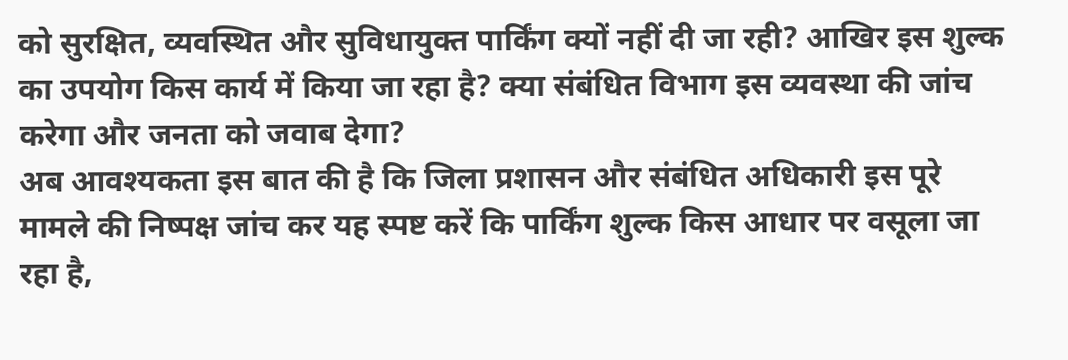को सुरक्षित, व्यवस्थित और सुविधायुक्त पार्किंग क्यों नहीं दी जा रही? आखिर इस शुल्क का उपयोग किस कार्य में किया जा रहा है? क्या संबंधित विभाग इस व्यवस्था की जांच करेगा और जनता को जवाब देगा?
अब आवश्यकता इस बात की है कि जिला प्रशासन और संबंधित अधिकारी इस पूरे मामले की निष्पक्ष जांच कर यह स्पष्ट करें कि पार्किंग शुल्क किस आधार पर वसूला जा रहा है,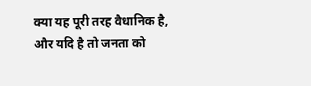क्या यह पूरी तरह वैधानिक है, और यदि है तो जनता को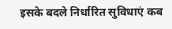इसके बदले निर्धारित सुविधाएं कब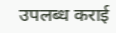उपलब्ध कराई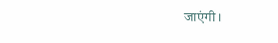जाएंगी।